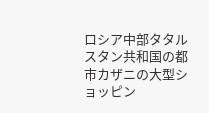ロシア中部タタルスタン共和国の都市カザニの大型ショッピン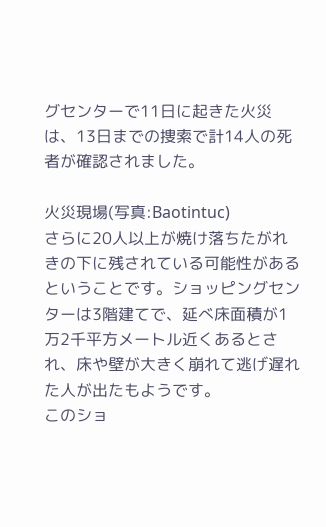グセンターで11日に起きた火災は、13日までの捜索で計14人の死者が確認されました。

火災現場(写真:Baotintuc)
さらに20人以上が焼け落ちたがれきの下に残されている可能性があるということです。ショッピングセンターは3階建てで、延べ床面積が1万2千平方メートル近くあるとされ、床や壁が大きく崩れて逃げ遅れた人が出たもようです。
このショ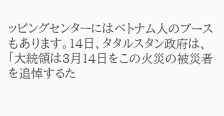ッピングセンターにはベトナム人のブースもあります。14日、タタルスタン政府は、「大統領は3月14日をこの火災の被災者を追悼するた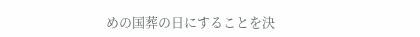めの国葬の日にすることを決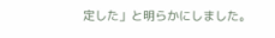定した」と明らかにしました。